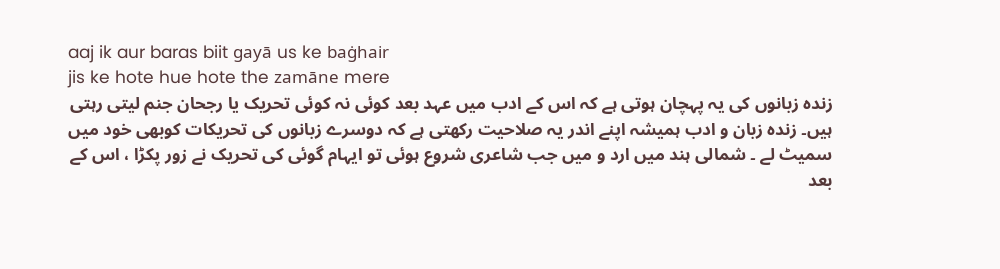aaj ik aur baras biit gayā us ke baġhair
jis ke hote hue hote the zamāne mere
زندہ زبانوں کی یہ پہچان ہوتی ہے کہ اس کے ادب میں عہد بعد کوئی نہ کوئی تحریک یا رجحان جنم لیتی رہتی ہیں۔ زندہ زبان و ادب ہمیشہ اپنے اندر یہ صلاحیت رکھتی ہے کہ دوسرے زبانوں کی تحریکات کوبھی خود میں سمیٹ لے ۔ شمالی ہند میں ارد و میں جب شاعری شروع ہوئی تو ایہام گوئی کی تحریک نے زور پکڑا ، اس کے بعد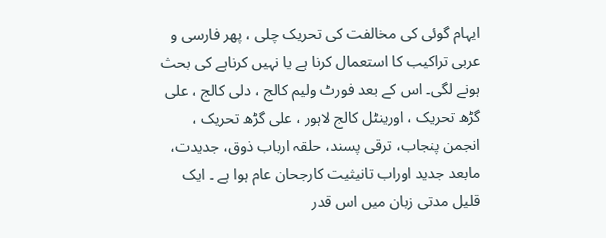ایہام گوئی کی مخالفت کی تحریک چلی ، پھر فارسی و عربی تراکیب کا استعمال کرنا ہے یا نہیں کرناہے کی بحث ہونے لگی۔ اس کے بعد فورٹ ولیم کالج ، دلی کالج ، علی گڑھ تحریک ، اورینٹل کالج لاہور ، علی گڑھ تحریک ، انجمن پنجاب، ترقی پسند، حلقہ ارباب ذوق، جدیدت، مابعد جدید اوراب تانیثیت کارجحان عام ہوا ہے ۔ ایک قلیل مدتی زبان میں اس قدر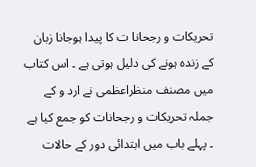تحریکات و رجحانا ت کا پیدا ہوجانا زبان کے زندہ ہونے کی دلیل ہوتی ہے ۔ اس کتاب میں مصنف منظراعظمی نے ارد و کے جملہ تحریکات و رجحانات کو جمع کیا ہے ۔ پہلے باب میں ابتدائی دور کے حالات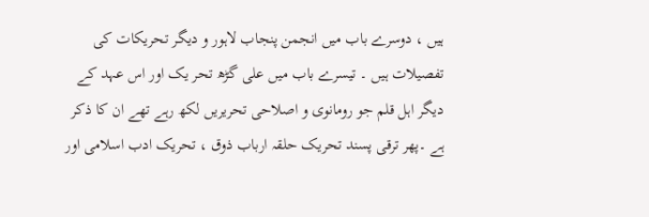ہیں ، دوسرے باب میں انجمن پنجاب لاہور و دیگر تحریکات کی تفصیلات ہیں ۔ تیسرے باب میں علی گڑھ تحر یک اور اس عہد کے دیگر اہل قلم جو رومانوی و اصلاحی تحریریں لکھ رہے تھے ان کا ذکر ہے ۔پھر ترقی پسند تحریک حلقہ ارباب ذوق ، تحریک ادب اسلامی اور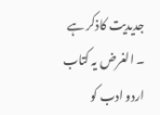جدیدیت کاذکر ہے ۔ الغرض یہ کتاب اردو ادب کو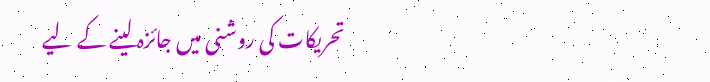تحریکات کی روشنی میں جائزہ لینے کے لیے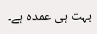بہت ہی عمدہ ہے۔